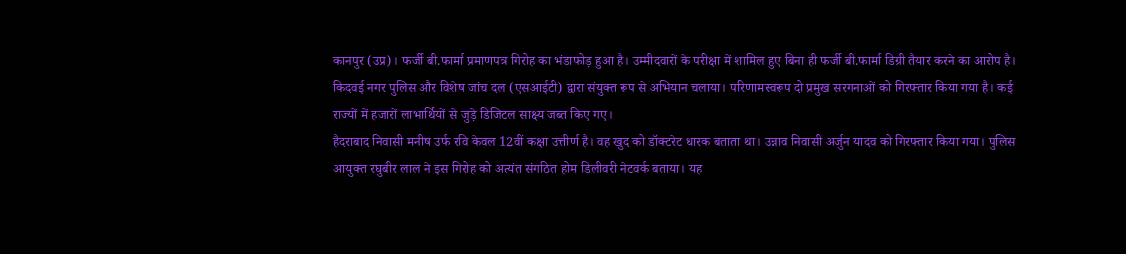कानपुर (उप्र)। फर्जी बी.फार्मा प्रमाणपत्र गिरोह का भंडाफोड़ हुआ है। उम्मीदवारों के परीक्षा में शामिल हुए बिना ही फर्जी बी.फार्मा डिग्री तैयार करने का आरोप है। किदवई नगर पुलिस और विशेष जांच दल (एसआईटी) द्वारा संयुक्त रूप से अभियान चलाया। परिणामस्वरूप दो प्रमुख सरगनाओं को गिरफ्तार किया गया है। कई राज्यों में हजारों लाभार्थियों से जुड़े डिजिटल साक्ष्य जब्त किए गए।
हैदराबाद निवासी मनीष उर्फ रवि केवल 12वीं कक्षा उत्तीर्ण है। वह खुद को डॉक्टरेट धारक बताता था। उन्नाव निवासी अर्जुन यादव को गिरफ्तार किया गया। पुलिस आयुक्त रघुबीर लाल ने इस गिरोह को अत्यंत संगठित होम डिलीवरी नेटवर्क बताया। यह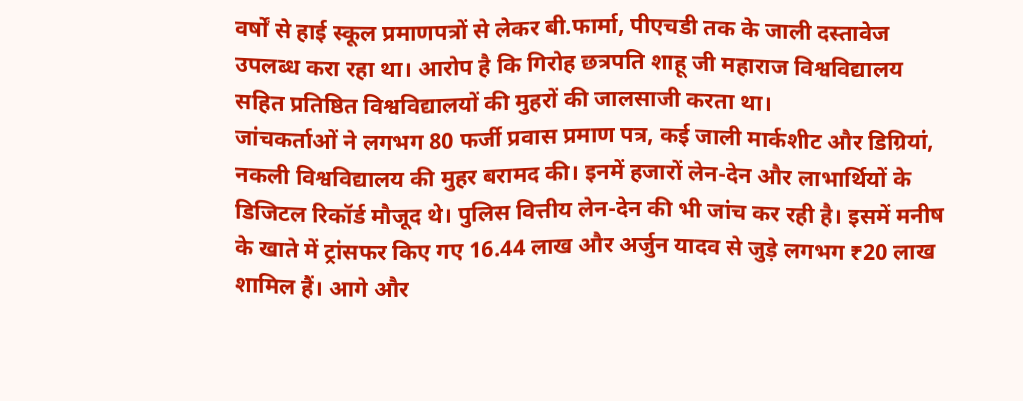वर्षों से हाई स्कूल प्रमाणपत्रों से लेकर बी.फार्मा, पीएचडी तक के जाली दस्तावेज उपलब्ध करा रहा था। आरोप है कि गिरोह छत्रपति शाहू जी महाराज विश्वविद्यालय सहित प्रतिष्ठित विश्वविद्यालयों की मुहरों की जालसाजी करता था।
जांचकर्ताओं ने लगभग 80 फर्जी प्रवास प्रमाण पत्र, कई जाली मार्कशीट और डिग्रियां, नकली विश्वविद्यालय की मुहर बरामद की। इनमें हजारों लेन-देन और लाभार्थियों के डिजिटल रिकॉर्ड मौजूद थे। पुलिस वित्तीय लेन-देन की भी जांच कर रही है। इसमें मनीष के खाते में ट्रांसफर किए गए 16.44 लाख और अर्जुन यादव से जुड़े लगभग ₹20 लाख शामिल हैं। आगे और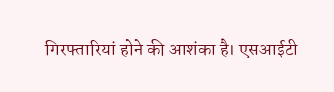गिरफ्तारियां होने की आशंका है। एसआईटी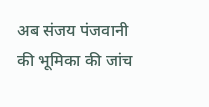अब संजय पंजवानी की भूमिका की जांच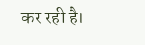कर रही है।